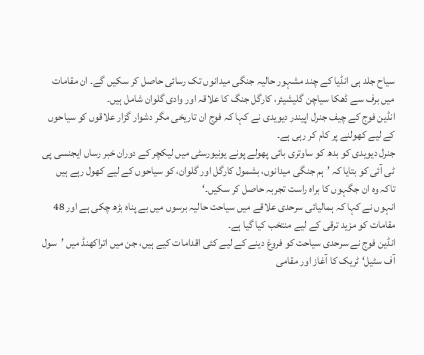سیاح جلد ہی انڈیا کے چند مشہور حالیہ جنگی میدانوں تک رسائی حاصل کر سکیں گے۔ ان مقامات میں برف سے ڈھکا سیاچن گلیشیئر، کارگل جنگ کا علاقہ اور وادی گلوان شامل ہیں۔
انڈین فوج کے چیف جنرل اپیندر دیویدی نے کہا کہ فوج ان تاریخی مگر دشوار گزار علاقوں کو سیاحوں کے لیے کھولنے پر کام کر رہی ہے۔
جنرل دیویدی کو بدھ کو ساوتری بائی پھولے پونے یونیورسٹی میں لیکچر کے دوران خبر رساں ایجنسی پی ٹی آئی کو بتایا کہ ’ہم جنگی میدانوں، بشمول کارگل اور گلوان، کو سیاحوں کے لیے کھول رہے ہیں تاکہ وہ ان جگہوں کا براہ راست تجربہ حاصل کر سکیں۔‘
انہوں نے کہا کہ ہمالیائی سرحدی علاقے میں سیاحت حالیہ برسوں میں بے پناہ بڑھ چکی ہے اور 48 مقامات کو مزید ترقی کے لیے منتخب کیا گیا ہے۔
انڈین فوج نے سرحدی سیاحت کو فروغ دینے کے لیے کئی اقدامات کیے ہیں، جن میں اتراکھنڈ میں ’سول آف سٹیل‘ ٹریک کا آغاز اور مقامی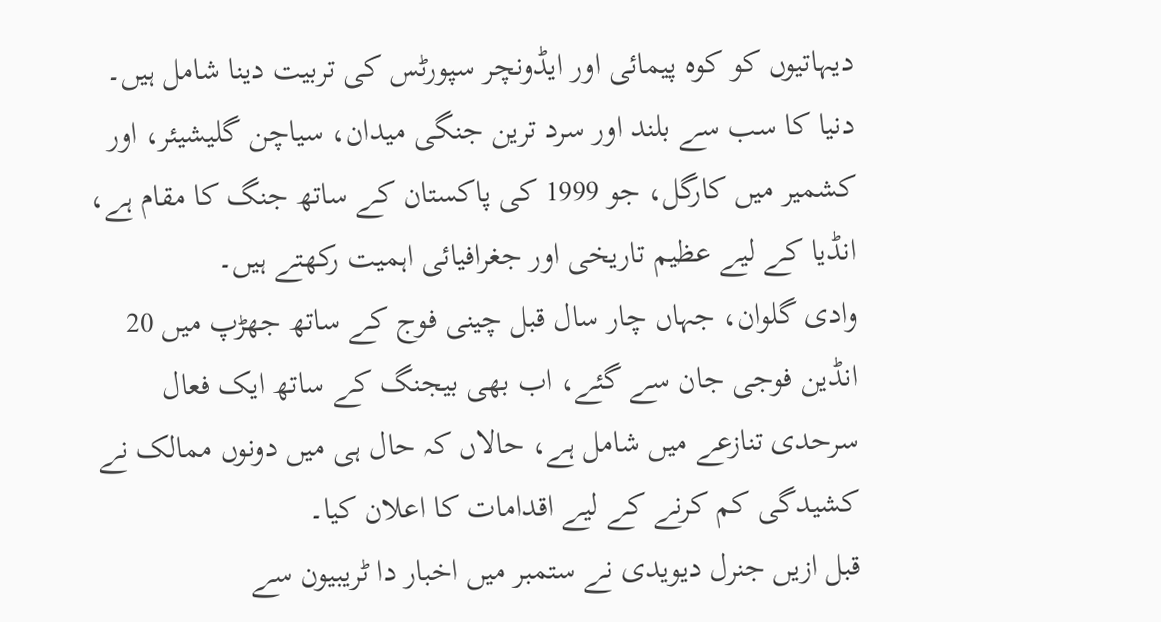دیہاتیوں کو کوہ پیمائی اور ایڈونچر سپورٹس کی تربیت دینا شامل ہیں۔
دنیا کا سب سے بلند اور سرد ترین جنگی میدان، سیاچن گلیشیئر، اور کشمیر میں کارگل، جو 1999 کی پاکستان کے ساتھ جنگ کا مقام ہے، انڈیا کے لیے عظیم تاریخی اور جغرافیائی اہمیت رکھتے ہیں۔
وادی گلوان، جہاں چار سال قبل چینی فوج کے ساتھ جھڑپ میں 20 انڈین فوجی جان سے گئے، اب بھی بیجنگ کے ساتھ ایک فعال سرحدی تنازعے میں شامل ہے، حالاں کہ حال ہی میں دونوں ممالک نے کشیدگی کم کرنے کے لیے اقدامات کا اعلان کیا۔
قبل ازیں جنرل دیویدی نے ستمبر میں اخبار دا ٹریبیون سے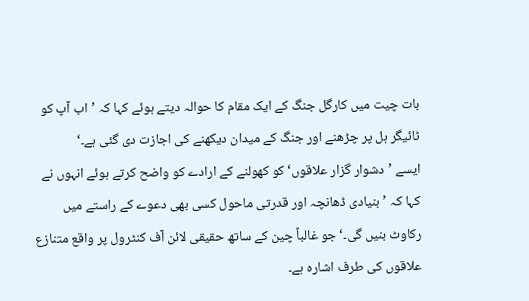بات چیت میں کارگل جنگ کے ایک مقام کا حوالہ دیتے ہوئے کہا کہ ’اب آپ کو ٹائیگر ہل پر چڑھنے اور جنگ کے میدان دیکھنے کی اجازت دی گئی ہے۔‘
ایسے ’دشوار گزار علاقوں‘ کو کھولنے کے ارادے کو واضح کرتے ہوئے انہوں نے کہا کہ ’بنیادی ڈھانچہ اور قدرتی ماحول کسی بھی دعوے کے راستے میں رکاوٹ بنیں گی۔‘ جو غالباً چین کے ساتھ حقیقی لائن آف کنٹرول پر واقع متنازع علاقوں کی طرف اشارہ ہے۔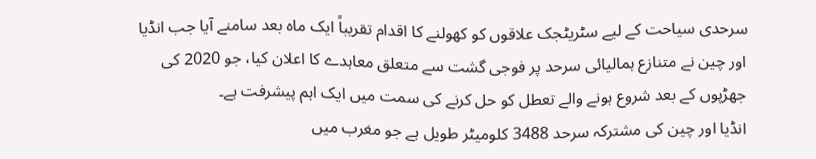سرحدی سیاحت کے لیے سٹریٹجک علاقوں کو کھولنے کا اقدام تقریباً ایک ماہ بعد سامنے آیا جب انڈیا اور چین نے متنازع ہمالیائی سرحد پر فوجی گشت سے متعلق معاہدے کا اعلان کیا، جو 2020 کی جھڑپوں کے بعد شروع ہونے والے تعطل کو حل کرنے کی سمت میں ایک اہم پیشرفت ہے۔
انڈیا اور چین کی مشترکہ سرحد 3488 کلومیٹر طویل ہے جو مغرب میں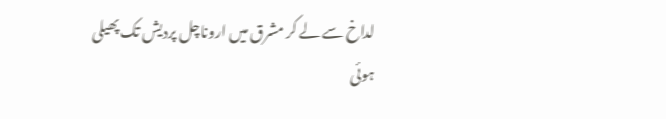لداخ سے لے کر مشرق میں اروناچل پردیش تک پھیلی ہوئی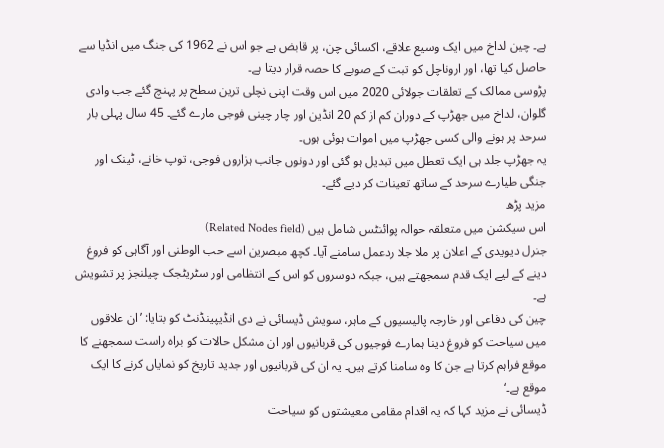ہے۔ چین لداخ میں ایک وسیع علاقے، اکسائی چن، پر قابض ہے جو اس نے 1962 کی جنگ میں انڈیا سے حاصل کیا تھا، اور اروناچل کو تبت کے صوبے کا حصہ قرار دیتا ہے۔
پڑوسی ممالک کے تعلقات جولائی 2020 میں اس وقت اپنی نچلی ترین سطح پر پہنچ گئے جب وادی گلوان، لداخ میں جھڑپ کے دوران کم از کم 20 انڈین اور چار چینی فوجی مارے گئے۔ 45 سال پہلی بار سرحد پر ہونے والی کسی جھڑپ میں اموات ہوئی ہوں۔
یہ جھڑپ جلد ہی ایک تعطل میں تبدیل ہو گئی اور دونوں جانب ہزاروں فوجی، توپ خانے، ٹینک اور جنگی طیارے سرحد کے ساتھ تعینات کر دیے گئے۔
مزید پڑھ
اس سیکشن میں متعلقہ حوالہ پوائنٹس شامل ہیں (Related Nodes field)
جنرل دیویدی کے اعلان پر ملا جلا ردعمل سامنے آیا۔ کچھ مبصرین اسے حب الوطنی اور آگاہی کو فروغ دینے کے لیے ایک قدم سمجھتے ہیں، جبکہ دوسروں کو اس کے انتظامی اور سٹریٹجک چیلنجز پر تشویش ہے۔
چین کی دفاعی اور خارجہ پالیسیوں کے ماہر، سویش ڈیسائی نے دی انڈیپینڈنٹ کو بتایا: ’ان علاقوں میں سیاحت کو فروغ دینا ہمارے فوجیوں کی قربانیوں اور ان مشکل حالات کو براہ راست سمجھنے کا موقع فراہم کرتا ہے جن کا وہ سامنا کرتے ہیں۔ یہ ان کی قربانیوں اور جدید تاریخ کو نمایاں کرنے کا ایک موقع ہے۔‘
ڈیسائی نے مزید کہا کہ یہ اقدام مقامی معیشتوں کو سیاحت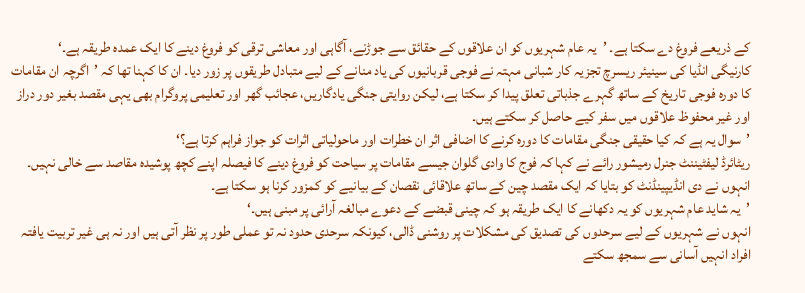کے ذریعے فروغ دے سکتا ہے۔ ’یہ عام شہریوں کو ان علاقوں کے حقائق سے جوڑنے، آگاہی اور معاشی ترقی کو فروغ دینے کا ایک عمدہ طریقہ ہے۔‘
کارنیگی انڈیا کی سینیئر ریسرچ تجزیہ کار شبانی مہتہ نے فوجی قربانیوں کی یاد منانے کے لیے متبادل طریقوں پر زور دیا۔ ان کا کہنا تھا کہ ’اگرچہ ان مقامات کا دورہ فوجی تاریخ کے ساتھ گہرے جذباتی تعلق پیدا کر سکتا ہے، لیکن روایتی جنگی یادگاریں، عجائب گھر اور تعلیمی پروگرام بھی یہی مقصد بغیر دور دراز اور غیر محفوظ علاقوں میں سفر کیے حاصل کر سکتے ہیں۔
’سوال یہ ہے کہ کیا حقیقی جنگی مقامات کا دورہ کرنے کا اضافی اثر ان خطرات اور ماحولیاتی اثرات کو جواز فراہم کرتا ہے؟‘
ریٹائرڈ لیفٹیننٹ جنرل رمیشور رائے نے کہا کہ فوج کا وادی گلوان جیسے مقامات پر سیاحت کو فروغ دینے کا فیصلہ اپنے کچھ پوشیدہ مقاصد سے خالی نہیں۔
انہوں نے دی انڈیپینڈنٹ کو بتایا کہ ایک مقصد چین کے ساتھ علاقائی نقصان کے بیانیے کو کمزور کرنا ہو سکتا ہے۔
’یہ شاید عام شہریوں کو یہ دکھانے کا ایک طریقہ ہو کہ چینی قبضے کے دعوے مبالغہ آرائی پر مبنی ہیں۔‘
انہوں نے شہریوں کے لیے سرحدوں کی تصدیق کی مشکلات پر روشنی ڈالی، کیونکہ سرحدی حدود نہ تو عملی طور پر نظر آتی ہیں اور نہ ہی غیر تربیت یافتہ افراد انہیں آسانی سے سمجھ سکتے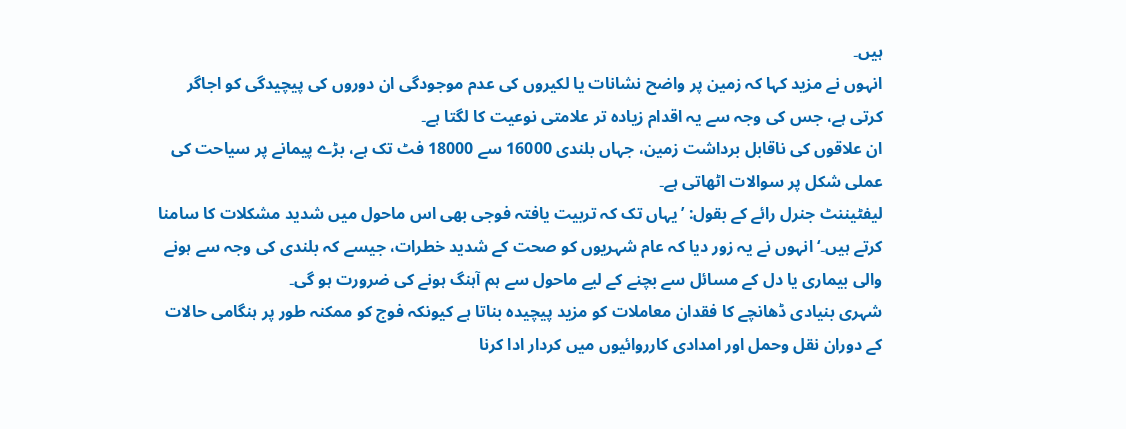ہیں۔
انہوں نے مزید کہا کہ زمین پر واضح نشانات یا لکیروں کی عدم موجودگی ان دوروں کی پیچیدگی کو اجاگر کرتی ہے، جس کی وجہ سے یہ اقدام زیادہ تر علامتی نوعیت کا لگتا ہے۔
ان علاقوں کی ناقابل برداشت زمین، جہاں بلندی 16000 سے 18000 فٹ تک ہے، بڑے پیمانے پر سیاحت کی عملی شکل پر سوالات اٹھاتی ہے۔
لیفٹیننٹ جنرل رائے کے بقول: ’یہاں تک کہ تربیت یافتہ فوجی بھی اس ماحول میں شدید مشکلات کا سامنا کرتے ہیں۔‘ انہوں نے یہ زور دیا کہ عام شہریوں کو صحت کے شدید خطرات، جیسے کہ بلندی کی وجہ سے ہونے والی بیماری یا دل کے مسائل سے بچنے کے لیے ماحول سے ہم آہنگ ہونے کی ضرورت ہو گی۔
شہری بنیادی ڈھانچے کا فقدان معاملات کو مزید پیچیدہ بناتا ہے کیونکہ فوج کو ممکنہ طور پر ہنگامی حالات کے دوران نقل وحمل اور امدادی کارروائیوں میں کردار ادا کرنا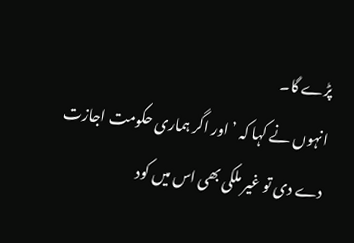پڑے گا۔
انہوں نے کہا کہ ’اور اگر ہماری حکومت اجازت دے دی تو غیر ملکی بھی اس میں کود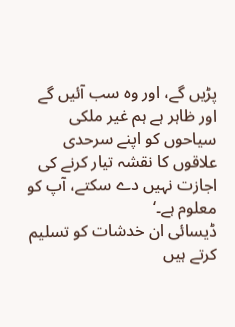پڑیں گے، اور وہ سب آئیں گے اور ظاہر ہے ہم غیر ملکی سیاحوں کو اپنے سرحدی علاقوں کا نقشہ تیار کرنے کی اجازت نہیں دے سکتے، آپ کو معلوم ہے۔‘
ڈیسائی ان خدشات کو تسلیم کرتے ہیں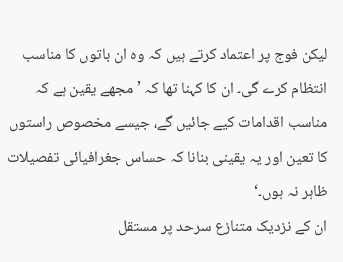لیکن فوج پر اعتماد کرتے ہیں کہ وہ ان باتوں کا مناسب انتظام کرے گی۔ ان کا کہنا تھا کہ ’مجھے یقین ہے کہ مناسب اقدامات کیے جائیں گے، جیسے مخصوص راستوں کا تعین اور یہ یقینی بنانا کہ حساس جغرافیائی تفصیلات ظاہر نہ ہوں۔‘
ان کے نزدیک متنازع سرحد پر مستقل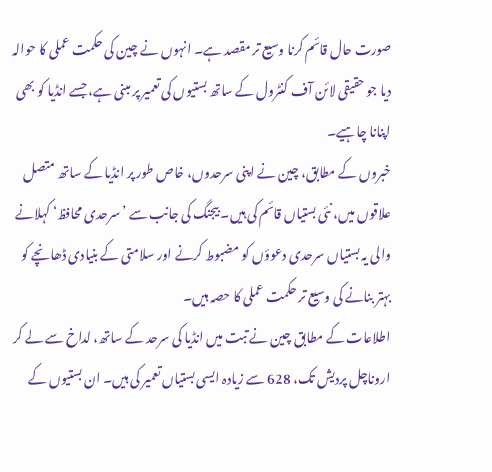صورت حال قائم کرنا وسیع تر مقصد ہے۔ انہوں نے چین کی حکمت عملی کا حوالہ دیا جو حقیقی لائن آف کنٹرول کے ساتھ بستیوں کی تعمیر پر مبنی ہے، جسے انڈیا کو بھی اپنانا چاہیے۔
خبروں کے مطابق، چین نے اپنی سرحدوں، خاص طور پر انڈیا کے ساتھ متصل علاقوں میں، نئی بستیاں قائم کی ہیں۔ بیجنگ کی جانب سے ’سرحدی محافظ‘ کہلانے والی یہ بستیاں سرحدی دعوؤں کو مضبوط کرنے اور سلامتی کے بنیادی ڈھانچے کو بہتر بنانے کی وسیع تر حکمت عملی کا حصہ ہیں۔
اطلاعات کے مطابق چین نے تبت میں انڈیا کی سرحد کے ساتھ، لداخ سے لے کر اروناچل پردیش تک، 628 سے زیادہ ایسی بستیاں تعمیر کی ہیں۔ ان بستیوں کے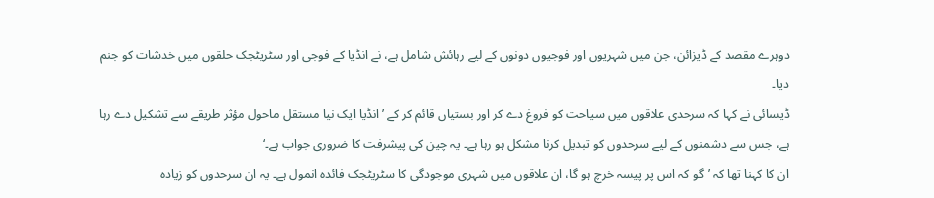دوہرے مقصد کے ڈیزائن، جن میں شہریوں اور فوجیوں دونوں کے لیے رہائش شامل ہے، نے انڈیا کے فوجی اور سٹریٹجک حلقوں میں خدشات کو جنم دیا۔
ڈیسائی نے کہا کہ سرحدی علاقوں میں سیاحت کو فروغ دے کر اور بستیاں قائم کر کے ’انڈیا ایک نیا مستقل ماحول مؤثر طریقے سے تشکیل دے رہا ہے، جس سے دشمنوں کے لیے سرحدوں کو تبدیل کرنا مشکل ہو رہا ہے۔ یہ چین کی پیشرفت کا ضروری جواب ہے۔‘
ان کا کہنا تھا کہ ’گو کہ اس پر پیسہ خرچ ہو گا، ان علاقوں میں شہری موجودگی کا سٹریٹجک فائدہ انمول ہے۔ یہ ان سرحدوں کو زیادہ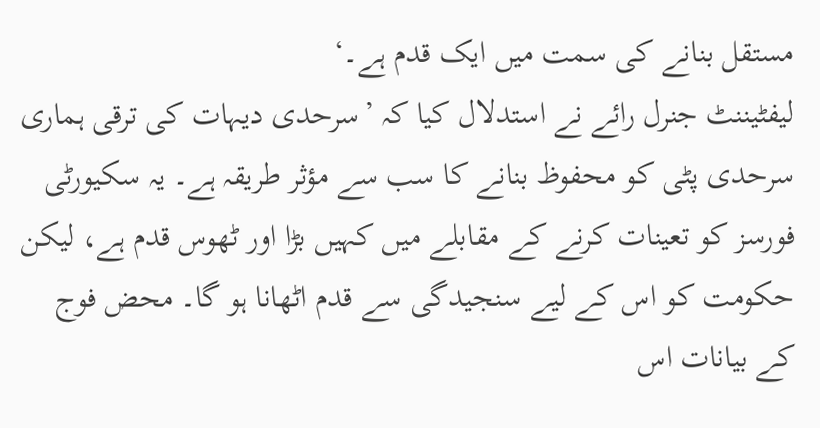مستقل بنانے کی سمت میں ایک قدم ہے۔‘
لیفٹیننٹ جنرل رائے نے استدلال کیا کہ ’سرحدی دیہات کی ترقی ہماری سرحدی پٹی کو محفوظ بنانے کا سب سے مؤثر طریقہ ہے۔ یہ سکیورٹی فورسز کو تعینات کرنے کے مقابلے میں کہیں بڑا اور ٹھوس قدم ہے، لیکن حکومت کو اس کے لیے سنجیدگی سے قدم اٹھانا ہو گا۔ محض فوج کے بیانات اس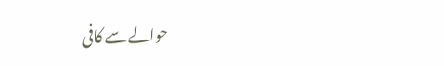حوالے سے کافی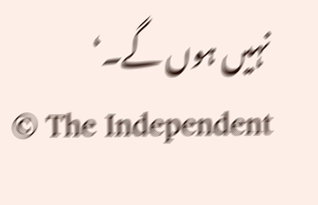نہیں ہوں گے۔‘
© The Independent